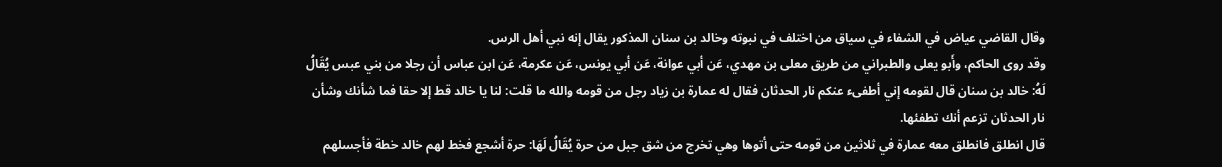وقال القاضي عياض في الشفاء في سياق من اختلف في نبوته وخالد بن سنان المذكور يقال إنه نبي أهل الرس.
وقد روى الحاكم، وأَبو يعلى والطبراني من طريق معلى بن مهدي، عَن أبي عوانة، عَن أبي يونس، عَن عكرمة، عَن ابن عباس أن رجلا من بني عبس يُقَالُ لَهُ: خالد بن سنان قال لقومه إني أطفىء عنكم نار الحدثان فقال له عمارة بن زياد رجل من قومه والله ما قلت: لنا يا خالد قط إلا حقا فما شأنك وشأن نار الحدثان تزعم أنك تطفئها.
قال انطلق فانطلق معه عمارة في ثلاثين من قومه حتى أتوها وهي تخرج من شق جبل من حرة يُقَالُ لَهَا: حرة أشجع فخط لهم خالد خطة فأجسلهم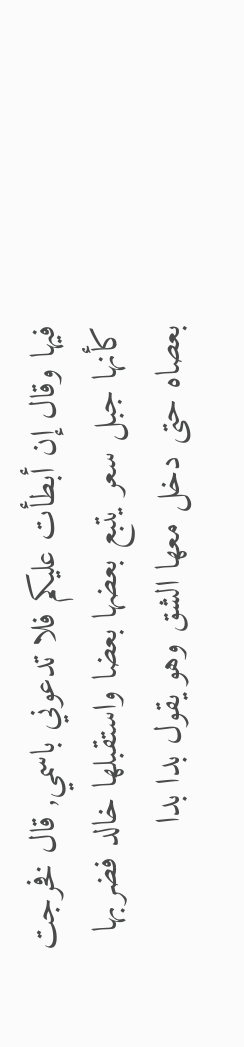فيها وقال إن أبطأت عليكم فلا تدعوني باسمي, قال فخرجت كأنها جبل سعر يتبع بعضها بعضا واستقبلها خالد فضربها بعصاه حتى دخل معها الشق وهو يقول بدا بدا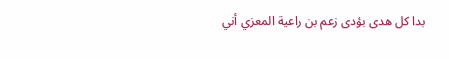بدا كل هدى بؤدى زعم بن راعية المعزي أني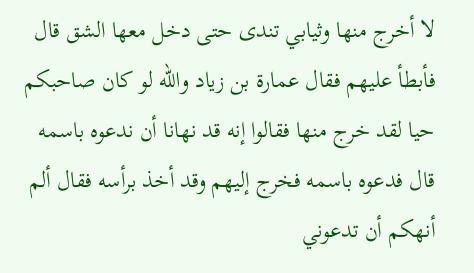لا أخرج منها وثيابي تندى حتى دخل معها الشق قال فأبطأ عليهم فقال عمارة بن زياد والله لو كان صاحبكم حيا لقد خرج منها فقالوا إنه قد نهانا أن ندعوه باسمه قال فدعوه باسمه فخرج إليهم وقد أخذ برأسه فقال ألم أنهكم أن تدعوني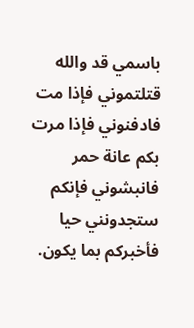باسمي قد والله قتلتموني فإذا مت فادفنوني فإذا مرت بكم عانة حمر فانبشوني فإنكم ستجدونني حيا فأخبركم بما يكون.